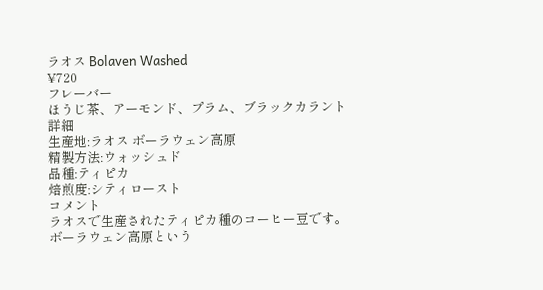ラオス Bolaven Washed
¥720
フレーバー
ほうじ茶、アーモンド、プラム、ブラックカラント
詳細
生産地:ラオス ボーラウェン高原
精製方法:ウォッシュド
品種:ティピカ
焙煎度:シティロースト
コメント
ラオスで生産されたティピカ種のコーヒー豆です。
ボーラウェン高原という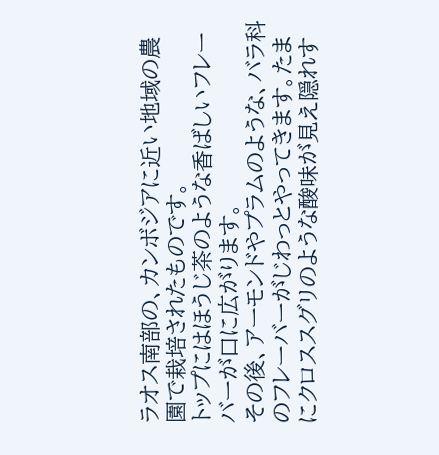ラオス南部の、カンボジアに近い地域の農園で栽培されたものです。
トップにはほうじ茶のような香ばしいフレーバーが口に広がります。
その後、アーモンドやプラムのような、バラ科のフレーバーがじわっとやってきます。たまにクロススグリのような酸味が見え隠れす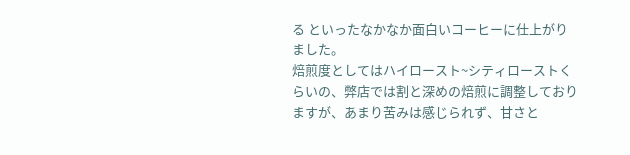る といったなかなか面白いコーヒーに仕上がりました。
焙煎度としてはハイロースト~シティローストくらいの、弊店では割と深めの焙煎に調整しておりますが、あまり苦みは感じられず、甘さと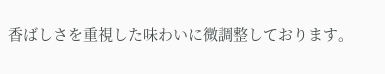香ばしさを重視した味わいに微調整しております。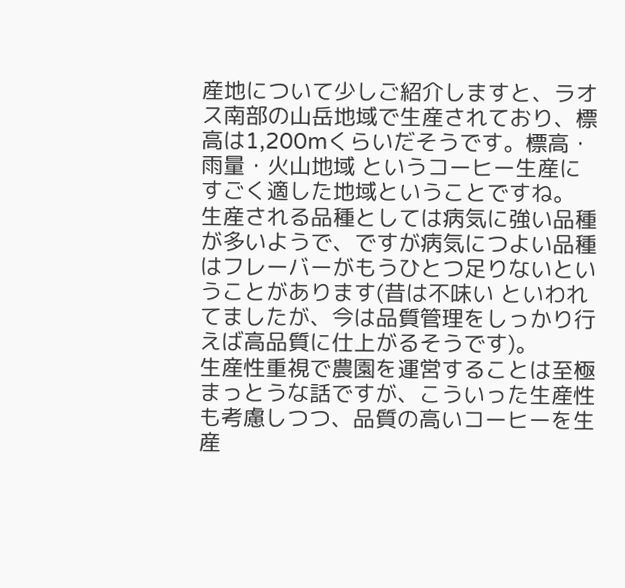産地について少しご紹介しますと、ラオス南部の山岳地域で生産されており、標高は1,200mくらいだそうです。標高・雨量・火山地域 というコーヒー生産にすごく適した地域ということですね。
生産される品種としては病気に強い品種が多いようで、ですが病気につよい品種はフレーバーがもうひとつ足りないということがあります(昔は不味い といわれてましたが、今は品質管理をしっかり行えば高品質に仕上がるそうです)。
生産性重視で農園を運営することは至極まっとうな話ですが、こういった生産性も考慮しつつ、品質の高いコーヒーを生産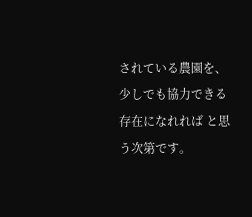されている農園を、少しでも協力できる存在になれれば と思う次第です。